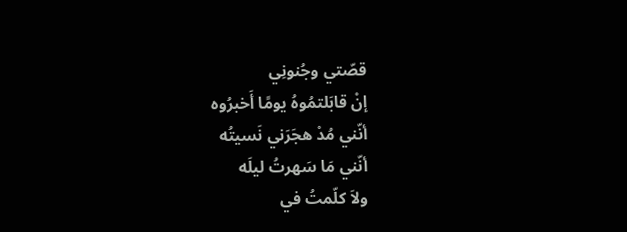قصّتي وجُنونِي
إنْ قابَلتمُوهُ يومًا أَخبرُوه
أنّني مُدْ هجَرَني نَسيتُه
أنّني مَا سَهرتُ ليلَه
ولاَ كلّمتُ في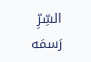السِّرِّ رَسمَه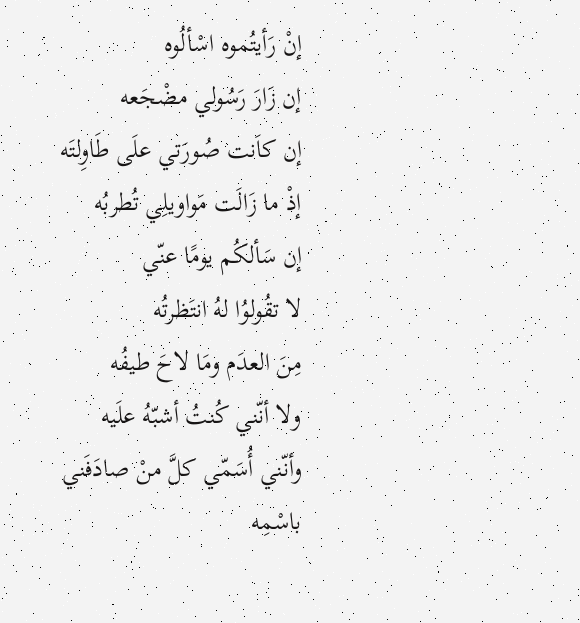إنْ رَأيتُموه اسْألُوه
إن زَارَ رَسُولي مضْجَعه
إن كاَنت صُورَتي علَى طَاوِلتَه
إذْ ما زَالَت مَواويلِي تُطربُه
إن سَألكُم يومًا عنّي
لا تقُولوُا لهُ انتَظرتُه
مِنَ العدَم ومَا لاحَ طيفُه
ولا أنّني كُنتُ أشبّهُ علَيه
وأنّني أُسَمّي كلَّ منْ صادَفَني باسْمِه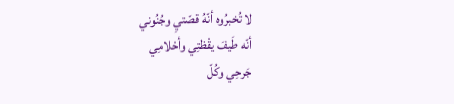لا تُخبرُوه أنّهُ قصّتيِ وجُنُوني
أنّه طَيفَ يقْظتِي وأحْلامِي
جَرحِي وكُلّ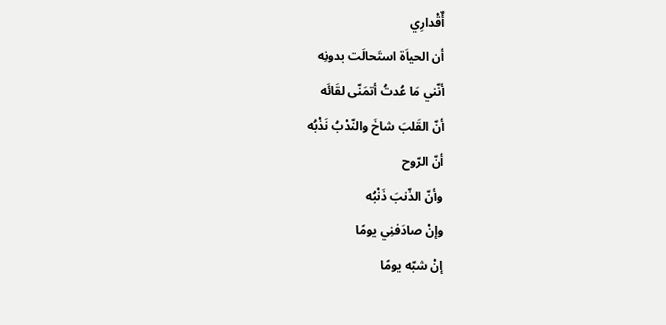أٌقْدارِي
أن الحياَة استَحالَت بدونِه
أنّني مَا عُدتُ أتمَنّى لقَائَه
أنّ القَلبَ شاخَ والنّدْبُ نَذْبُه
أنّ الرّوح
وأنّ الذّنبَ ذَنْبُه
وإنْ صادَفنِي يومًا
إنْ شبّه يومًا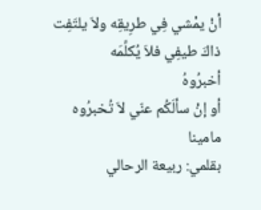أنْ يمْشي فِي طرِيقِه ولاَ يلتَفِت
ذاكَ طيفِي فلاَ يُكلِّمَه
أخبرُوهُ
أو إنْ سألَكُم عنّي لاَ تُخبرُوه
مامينا
بقلمي: ربيعة الرحالي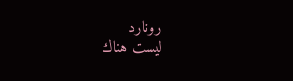رونارد
ليست هناك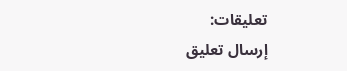تعليقات:
إرسال تعليق